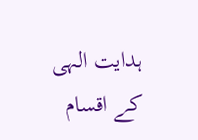ہدایت الہی کے اقسام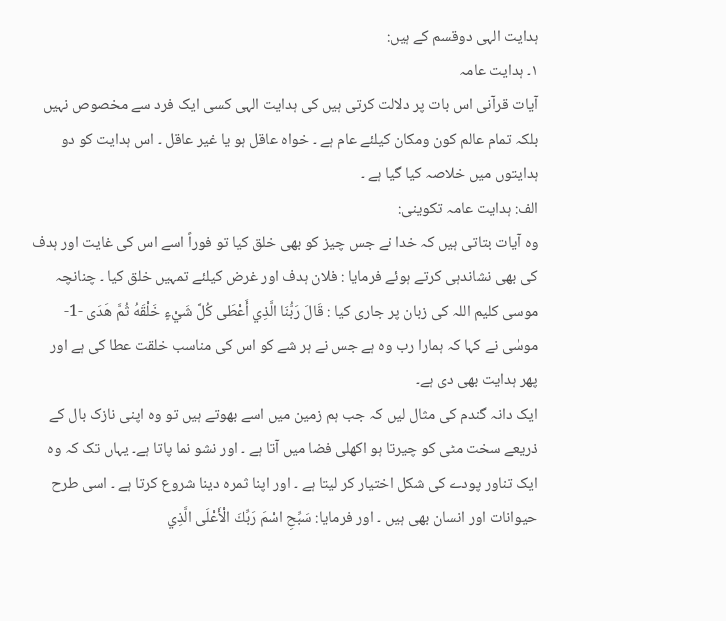ہدایت الہی دوقسم کے ہیں:
١۔ ہدایت عامہ
آیات قرآنی اس بات پر دلالت کرتی ہیں کی ہدایت الہی کسی ایک فرد سے مخصوص نہیں بلکہ تمام عالم کون ومکان کیلئے عام ہے ۔ خواہ عاقل ہو یا غیر عاقل ۔ اس ہدایت کو دو ہدایتوں میں خلاصہ کیا گیا ہے ۔
الف: ہدایت عامہ تکوینی:
وہ آیات بتاتی ہیں کہ خدا نے جس چیز کو بھی خلق کیا تو فوراً اسے اس کی غایت اور ہدف کی بھی نشاندہی کرتے ہوئے فرمایا : فلان ہدف اور غرض کیلئے تمہیں خلق کیا ۔ چنانچہ موسی کلیم اللہ کی زبان پر جاری کیا : قَالَ رَبُّنَا الَّذِي أَعْطَى كُلَّ شَيْءٍ خَلْقَهُ ثُمَّ هَدَى -1- موسٰی نے کہا کہ ہمارا رب وہ ہے جس نے ہر شے کو اس کی مناسب خلقت عطا کی ہے اور پھر ہدایت بھی دی ہے۔
ایک دانہ گندم کی مثال لیں کہ جب ہم زمین میں اسے بھوتے ہیں تو وہ اپنی نازک بال کے ذریعے سخت مٹی کو چیرتا ہو اکھلی فضا میں آتا ہے ۔ اور نشو نما پاتا ہے۔ یہاں تک کہ وہ ایک تناور پودے کی شکل اختیار کر لیتا ہے ۔ اور اپنا ثمرہ دینا شروع کرتا ہے ۔ اسی طرح حیوانات اور انسان بھی ہیں ۔ اور فرمایا: سَبِّحِ اسْمَ رَبِّكَ الْأَعْلَى الَّذِي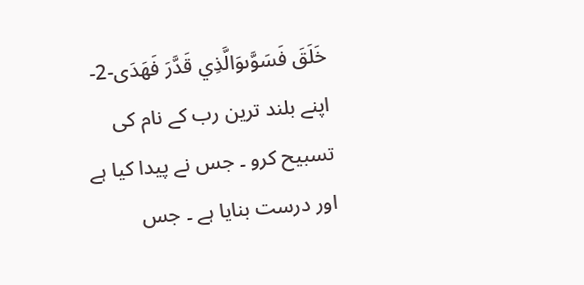خَلَقَ فَسَوَّىوَالَّذِي قَدَّرَ فَهَدَى-2- اپنے بلند ترین رب کے نام کی تسبیح کرو ۔ جس نے پیدا کیا ہے اور درست بنایا ہے ۔ جس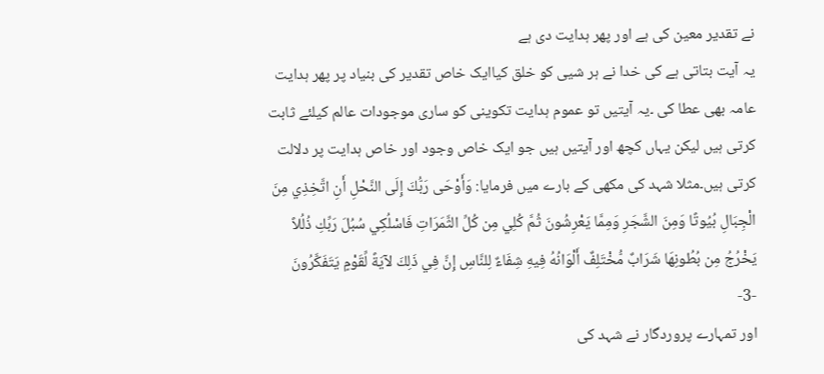نے تقدیر معین کی ہے اور پھر ہدایت دی ہے
یہ آیت بتاتی ہے کی خدا نے ہر شیی کو خلق کیاایک خاص تقدیر کی بنیاد پر پھر ہدایت عامہ بھی عطا کی ۔یہ آیتیں تو عموم ہدایت تکوینی کو ساری موجودات عالم کیلئے ثابت کرتی ہیں لیکن یہاں کچھ اور آیتیں ہیں جو ایک خاص وجود اور خاص ہدایت پر دلالت کرتی ہیں۔مثلا شہد کی مکھی کے بارے میں فرمایا: وَأَوْحَى رَبُّكَ إِلَى النَّحْلِ أَنِ اتَّخِذِي مِنَ الْجِبَالِ بُيُوتًا وَمِنَ الشَّجَرِ وَمِمَّا يَعْرِشُونَ ثُمَّ كُلِي مِن كُلِّ الثَّمَرَاتِ فَاسْلُكِي سُبُلَ رَبِّكِ ذُلُلاً يَخْرُجُ مِن بُطُونِهَا شَرَابٌ مُّخْتَلِفٌ أَلْوَانُهُ فِيهِ شِفَاءٌ لِلنَّاسِ إِنَّ فِي ذَلِكَ لآيَةً لِّقَوْمٍ يَتَفَكَّرُونَ -3-
اور تمہارے پروردگار نے شہد کی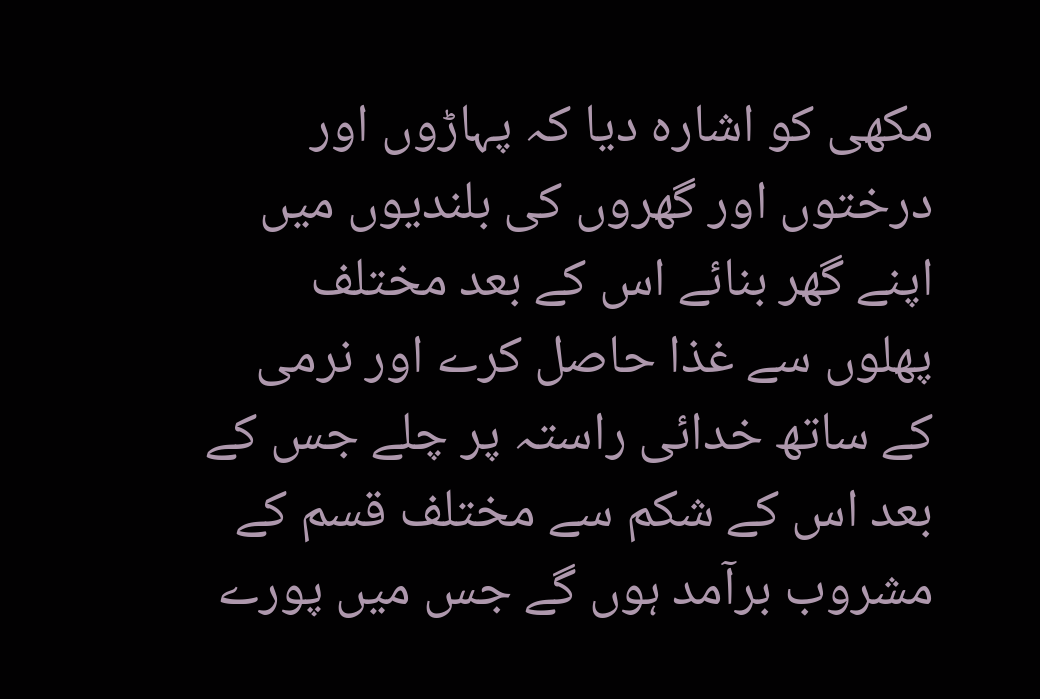مکھی کو اشارہ دیا کہ پہاڑوں اور درختوں اور گھروں کی بلندیوں میں اپنے گھر بنائے اس کے بعد مختلف پھلوں سے غذا حاصل کرے اور نرمی کے ساتھ خدائی راستہ پر چلے جس کے بعد اس کے شکم سے مختلف قسم کے مشروب برآمد ہوں گے جس میں پورے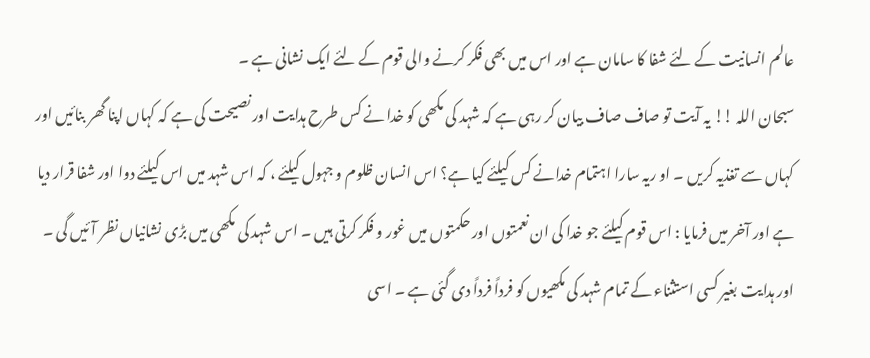عالم انسانیت کے لئے شفا کا سامان ہے اور اس میں بھی فکر کرنے والی قوم کے لئے ایک نشانی ہے ۔
سبحان اللہ !! یہ آیت تو صاف صاف بیان کر رہی ہے کہ شہد کی مکھی کو خدا نے کس طرح ہدایت اور نصیحت کی ہے کہ کہاں اپنا گھر بنائیں اور کہاں سے تغذیہ کریں ۔ او ریہ سارا اہتمام خدانے کس کیلئے کیا ہے؟ اس انسان ظلوم و جہول کیلئے ، کہ اس شہد میں اس کیلئے دوا اور شفا قرار دیا ہے اور آخر میں فرمایا : اس قوم کیلئے جو خدا کی ان نعمتوں اور حکمتوں میں غور و فکر کرتی ہیں ۔ اس شہد کی مکھی میں بڑی نشانیاں نظر آئیں گی ۔
اور ہدایت بغیر کسی استثناء کے تمام شہد کی مکھیوں کو فرداً فرداً دی گئی ہے ۔ اسی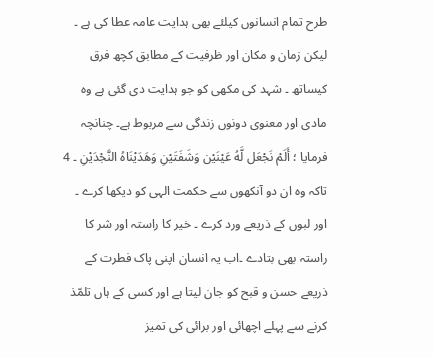طرح تمام انسانوں کیلئے بھی ہدایت عامہ عطا کی ہے ۔ لیکن زمان و مکان اور ظرفیت کے مطابق کچھ فرق کیساتھ ۔ شہد کی مکھی کو جو ہدایت دی گئی ہے وہ مادی اور معنوی دونوں زندگی سے مربوط ہے۔ چنانچہ فرمایا ؛ أَلَمْ نَجْعَل لَّهُ عَيْنَيْن وَشَفَتَيْنِ وَهَدَيْنَاهُ النَّجْدَيْنِ ۔ 4
تاکہ وہ ان دو آنکھوں سے حکمت الہی کو دیکھا کرے ۔ اور لبوں کے ذریعے ورد کرے ۔ خیر کا راستہ اور شر کا راستہ بھی بتادے ۔اب یہ انسان اپنی پاک فطرت کے ذریعے حسن و قبح کو جان لیتا ہے اور کسی کے ہاں تلمّذ کرنے سے پہلے اچھائی اور برائی کی تمیز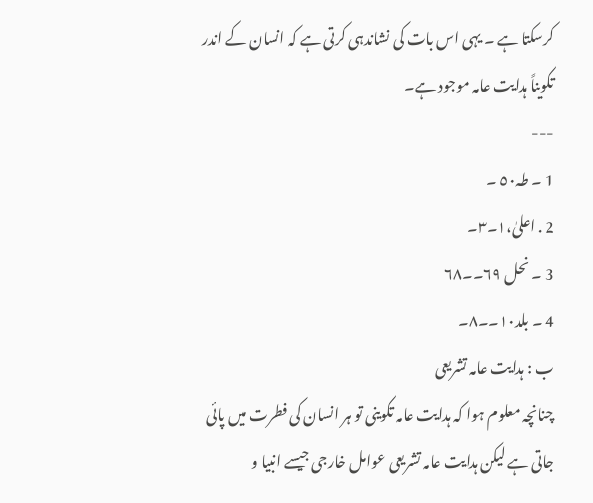کرسکتا ہے ۔ یہی اس بات کی نشاندہی کرتی ہے کہ انسان کے اندر تکویناً ہدایت عامہ موجود ہے۔
---
1 ۔ طہ٥٠ ۔
2 . اعلیٰ،١۔٣۔
3 ۔ نحل ٦٩۔۔٦٨
4 ۔ بلد١٠۔۔٨۔
ب : ہدایت عامہ تشریعی
چنانچہ معلوم ہوا کہ ہدایت عامہ تکوینی تو ہر انسان کی فطرت میں پائی جاتی ہے لیکن ہدایت عامہ تشریعی عوامل خارجی جیسے انبیا و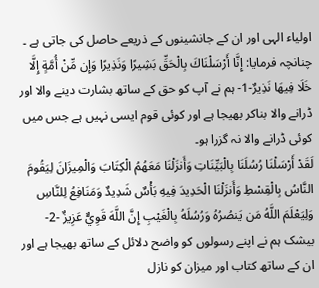اولیاء الہی اور ان کے جانشینوں کے ذریعے حاصل کی جاتی ہے ۔ چنانچہ فرمایا: إِنَّا أَرْسَلْنَاكَ بِالْحَقِّ بَشِيرًا وَنَذِيرًا وَإِن مِّنْ أُمَّةٍ إِلَّا خَلَا فِيهَا نَذِيرٌ-1- ہم نے آپ کو حق کے ساتھ بشارت دینے والا اور ڈرانے والا بناکر بھیجا ہے اور کوئی قوم ایسی نہیں ہے جس میں کوئی ڈرانے والا نہ گزرا ہو۔
لَقَدْ أَرْسَلْنَا رُسُلَنَا بِالْبَيِّنَاتِ وَأَنزَلْنَا مَعَهُمُ الْكِتَابَ وَالْمِيزَانَ لِيَقُومَ النَّاسُ بِالْقِسْطِ وَأَنزَلْنَا الْحَدِيدَ فِيهِ بَأْسٌ شَدِيدٌ وَمَنَافِعُ لِلنَّاسِ وَلِيَعْلَمَ اللَّهُ مَن يَنصُرُهُ وَرُسُلَهُ بِالْغَيْبِ إِنَّ اللَّهَ قَوِيٌّ عَزِيزٌ -2- بیشک ہم نے اپنے رسولوں کو واضح دلائل کے ساتھ بھیجا ہے اور ان کے ساتھ کتاب اور میزان کو نازل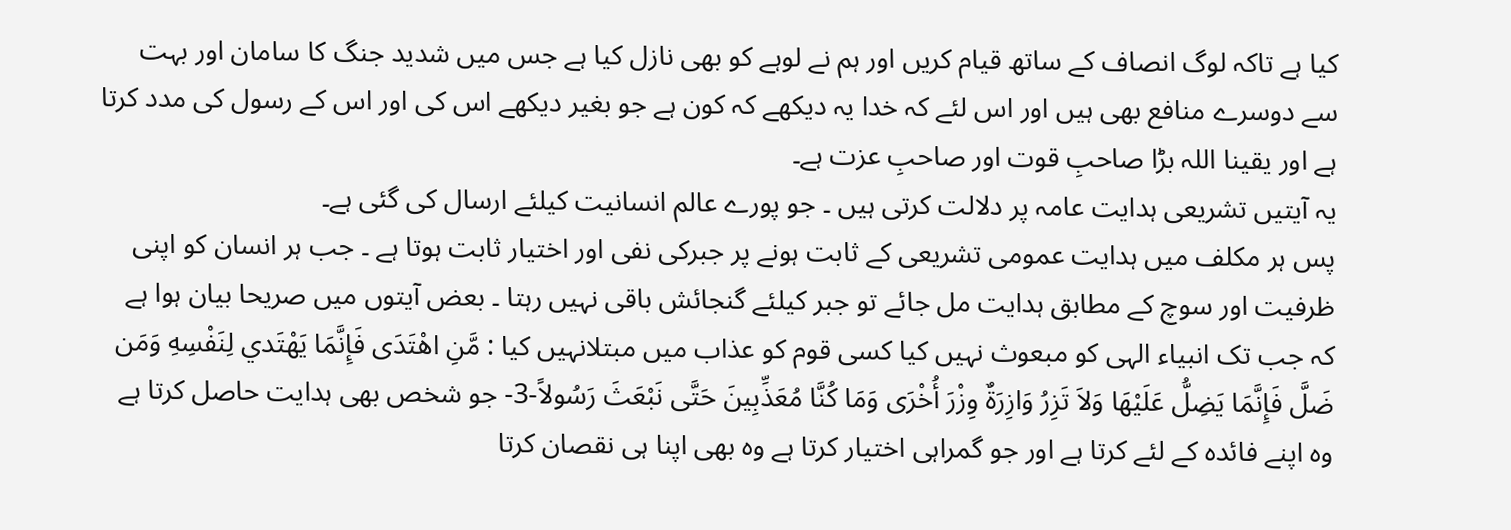کیا ہے تاکہ لوگ انصاف کے ساتھ قیام کریں اور ہم نے لوہے کو بھی نازل کیا ہے جس میں شدید جنگ کا سامان اور بہت سے دوسرے منافع بھی ہیں اور اس لئے کہ خدا یہ دیکھے کہ کون ہے جو بغیر دیکھے اس کی اور اس کے رسول کی مدد کرتا ہے اور یقینا اللہ بڑا صاحبِ قوت اور صاحبِ عزت ہے۔
یہ آیتیں تشریعی ہدایت عامہ پر دلالت کرتی ہیں ۔ جو پورے عالم انسانیت کیلئے ارسال کی گئی ہے۔
پس ہر مکلف میں ہدایت عمومی تشریعی کے ثابت ہونے پر جبرکی نفی اور اختیار ثابت ہوتا ہے ۔ جب ہر انسان کو اپنی ظرفیت اور سوچ کے مطابق ہدایت مل جائے تو جبر کیلئے گنجائش باقی نہیں رہتا ۔ بعض آیتوں میں صریحا بیان ہوا ہے کہ جب تک انبیاء الہی کو مبعوث نہیں کیا کسی قوم کو عذاب میں مبتلانہیں کیا : مَّنِ اهْتَدَى فَإِنَّمَا يَهْتَدي لِنَفْسِهِ وَمَن ضَلَّ فَإِنَّمَا يَضِلُّ عَلَيْهَا وَلاَ تَزِرُ وَازِرَةٌ وِزْرَ أُخْرَى وَمَا كُنَّا مُعَذِّبِينَ حَتَّى نَبْعَثَ رَسُولاً-3- جو شخص بھی ہدایت حاصل کرتا ہے وہ اپنے فائدہ کے لئے کرتا ہے اور جو گمراہی اختیار کرتا ہے وہ بھی اپنا ہی نقصان کرتا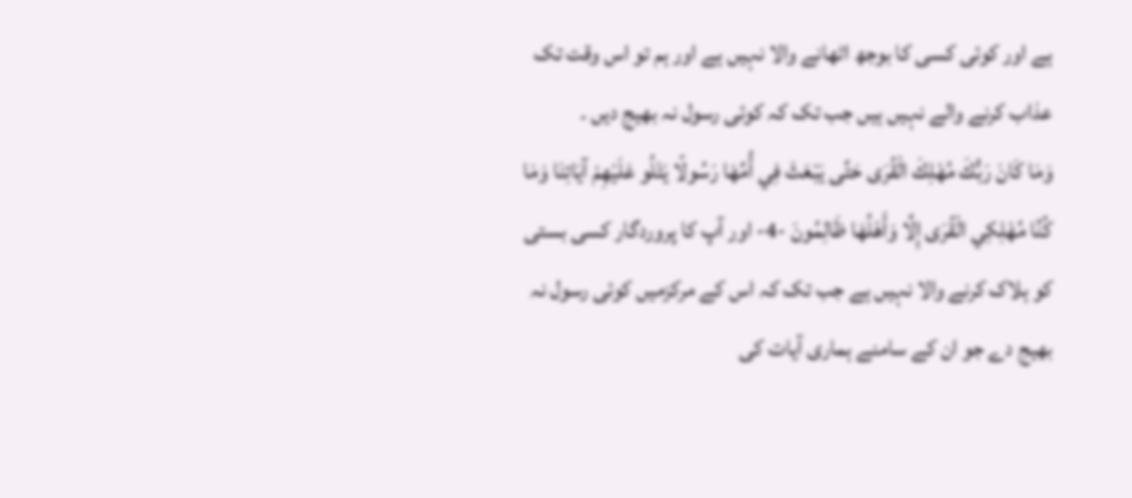ہے اور کوئی کسی کا بوجھ اٹھانے والا نہیں ہے اور ہم تو اس وقت تک عذاب کرنے والے نہیں ہیں جب تک کہ کوئی رسول نہ بھیج دیں ۔
وَمَا كَانَ رَبُّكَ مُهْلِكَ الْقُرَى حَتَّى يَبْعَثَ فِي أُمِّهَا رَسُولًا يَتْلُو عَلَيْهِمْ آيَاتِنَا وَمَا كُنَّا مُهْلِكِي الْقُرَى إِلَّا وَأَهْلُهَا ظَالِمُونَ -4- اور آپ کا پروردگار کسی بستی کو ہلاک کرنے والا نہیں ہے جب تک کہ اس کے مرکزمیں کوئی رسول نہ بھیج دے جو ان کے سامنے ہماری آیات کی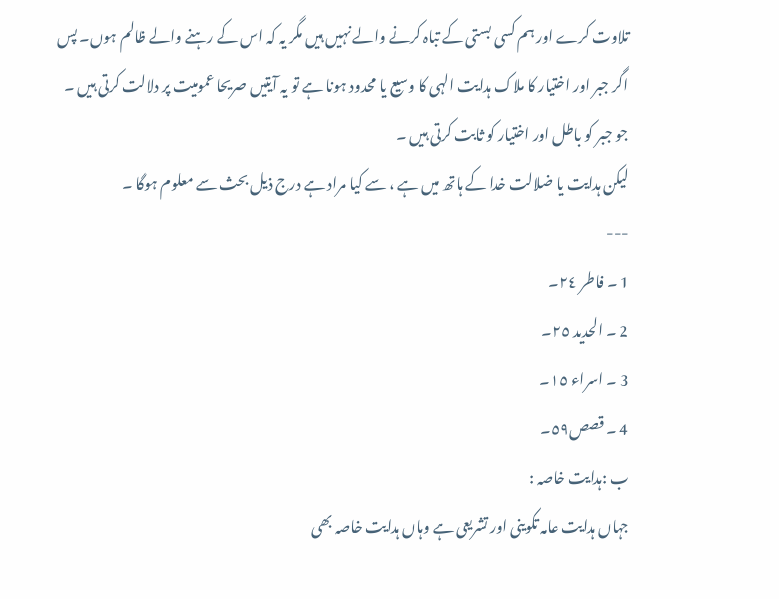تلاوت کرے اور ہم کسی بستی کے تباہ کرنے والے نہیں ہیں مگر یہ کہ اس کے رہنے والے ظالم ہوں۔ پس اگر جبر اور اختیار کا ملاک ہدایت الہی کا وسیع یا محدود ہونا ہے تو یہ آیتیں صریحا عمومیت پر دلالت کرتی ہیں ۔ جو جبر کو باطل اور اختیار کو ثابت کرتی ہیں ۔
لیکن ہدایت یا ضلالت خدا کے ہاتھ میں ہے ، سے کیا مراد ہے درج ذیل بحث سے معلوم ہوگا ۔
---
1 ۔ فاطر ٢٤۔
2 ۔ الحدید ٢٥۔
3 ۔ اسراء ١٥۔
4 ۔ قصص٥٩۔
ب :ہدایت خاصہ :
جہاں ہدایت عامہ تکوینی اور تشریعی ہے وہاں ہدایت خاصہ بھی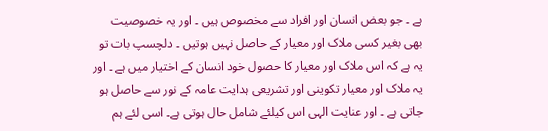ہے ۔ جو بعض انسان اور افراد سے مخصوص ہیں ۔ اور یہ خصوصیت بھی بغیر کسی ملاک اور معیار کے حاصل نہیں ہوتیں ۔ دلچسپ بات تو یہ ہے کہ اس ملاک اور معیار کا حصول خود انسان کے اختیار میں ہے ۔ اور یہ ملاک اور معیار تکوینی اور تشریعی ہدایت عامہ کے نور سے حاصل ہو جاتی ہے ۔ اور عنایت الہی اس کیلئے شامل حال ہوتی ہے۔ اسی لئے ہم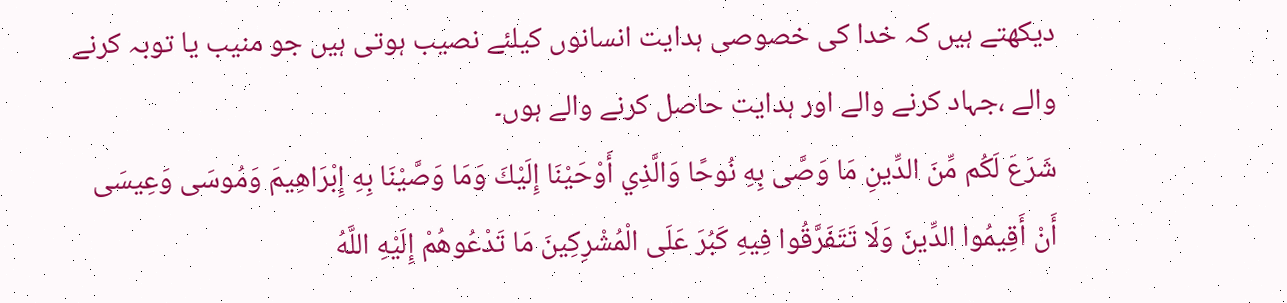دیکھتے ہیں کہ خدا کی خصوصی ہدایت انسانوں کیلئے نصیب ہوتی ہیں جو منیب یا توبہ کرنے والے ،جہاد کرنے والے اور ہدایت حاصل کرنے والے ہوں۔
شَرَعَ لَكُم مِّنَ الدِّينِ مَا وَصَّى بِهِ نُوحًا وَالَّذِي أَوْحَيْنَا إِلَيْكَ وَمَا وَصَّيْنَا بِهِ إِبْرَاهِيمَ وَمُوسَى وَعِيسَى أَنْ أَقِيمُوا الدِّينَ وَلَا تَتَفَرَّقُوا فِيهِ كَبُرَ عَلَى الْمُشْرِكِينَ مَا تَدْعُوهُمْ إِلَيْهِ اللَّهُ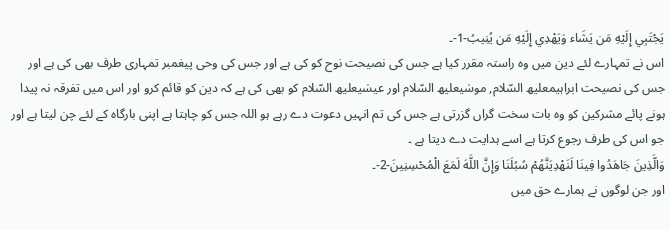يَجْتَبِي إِلَيْهِ مَن يَشَاء وَيَهْدِي إِلَيْهِ مَن يُنِيبُ-1-۔
اس نے تمہارے لئے دین میں وہ راستہ مقرر کیا ہے جس کی نصیحت نوح کو کی ہے اور جس کی وحی پیغمبر تمہاری طرف بھی کی ہے اور جس کی نصیحت ابراہیمعلیھ السّلام, موسٰیعلیھ السّلام اور عیسٰیعلیھ السّلام کو بھی کی ہے کہ دین کو قائم کرو اور اس میں تفرقہ نہ پیدا ہونے پائے مشرکین کو وہ بات سخت گراں گزرتی ہے جس کی تم انہیں دعوت دے رہے ہو اللہ جس کو چاہتا ہے اپنی بارگاہ کے لئے چن لیتا ہے اور جو اس کی طرف رجوع کرتا ہے اسے ہدایت دے دیتا ہے ۔
وَالَّذِينَ جَاهَدُوا فِينَا لَنَهْدِيَنَّهُمْ سُبُلَنَا وَإِنَّ اللَّهَ لَمَعَ الْمُحْسِنِينَ-2-۔
اور جن لوگوں نے ہمارے حق میں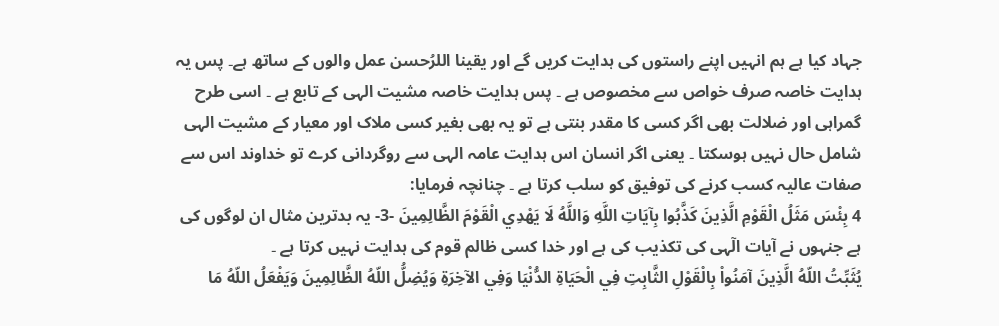جہاد کیا ہے ہم انہیں اپنے راستوں کی ہدایت کریں گے اور یقینا اللرُحسن عمل والوں کے ساتھ ہے۔ پس یہ ہدایت خاصہ صرف خواص سے مخصوص ہے ۔ پس ہدایت خاصہ مشیت الہی کے تابع ہے ۔ اسی طرح گمراہی اور ضلالت بھی اگر کسی کا مقدر بنتی ہے تو یہ بھی بغیر کسی ملاک اور معیار کے مشیت الہی شامل حال نہیں ہوسکتا ۔ یعنی اگر انسان اس ہدایت عامہ الہی سے روگردانی کرے تو خداوند اس سے صفات عالیہ کسب کرنے کی توفیق کو سلب کرتا ہے ۔ چنانچہ فرمایا:
4 بِئْسَ مَثَلُ الْقَوْمِ الَّذِينَ كَذَّبُوا بِآيَاتِ اللَّهِ وَاللَّهُ لَا يَهْدِي الْقَوْمَ الظَّالِمِينَ -3- یہ بدترین مثال ان لوگوں کی ہے جنہوں نے آیات الۤہی کی تکذیب کی ہے اور خدا کسی ظالم قوم کی ہدایت نہیں کرتا ہے ۔
يُثَبِّتُ اللّهُ الَّذِينَ آمَنُواْ بِالْقَوْلِ الثَّابِتِ فِي الْحَيَاةِ الدُّنْيَا وَفِي الآخِرَةِ وَيُضِلُّ اللّهُ الظَّالِمِينَ وَيَفْعَلُ اللّهُ مَا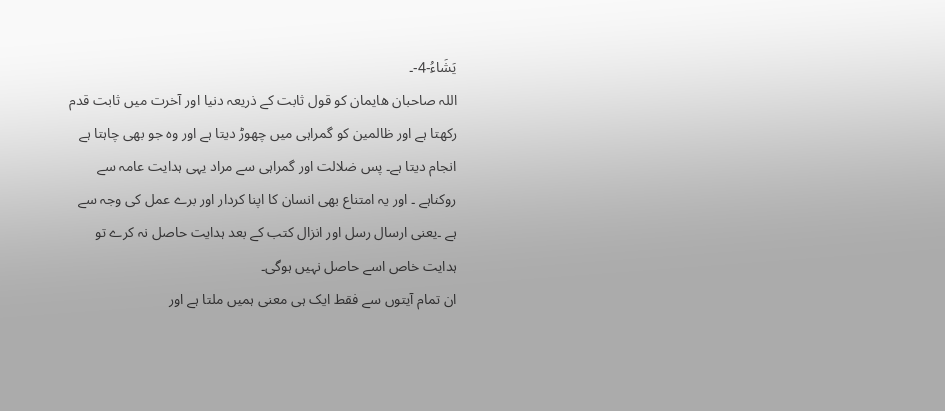يَشَاءُ-4-۔
اللہ صاحبان هایمان کو قول ثابت کے ذریعہ دنیا اور آخرت میں ثابت قدم رکھتا ہے اور ظالمین کو گمراہی میں چھوڑ دیتا ہے اور وہ جو بھی چاہتا ہے انجام دیتا ہے۔ پس ضلالت اور گمراہی سے مراد یہی ہدایت عامہ سے روکناہے ۔ اور یہ امتناع بھی انسان کا اپنا کردار اور برے عمل کی وجہ سے ہے ۔یعنی ارسال رسل اور انزال کتب کے بعد ہدایت حاصل نہ کرے تو ہدایت خاص اسے حاصل نہیں ہوگی۔
ان تمام آیتوں سے فقط ایک ہی معنی ہمیں ملتا ہے اور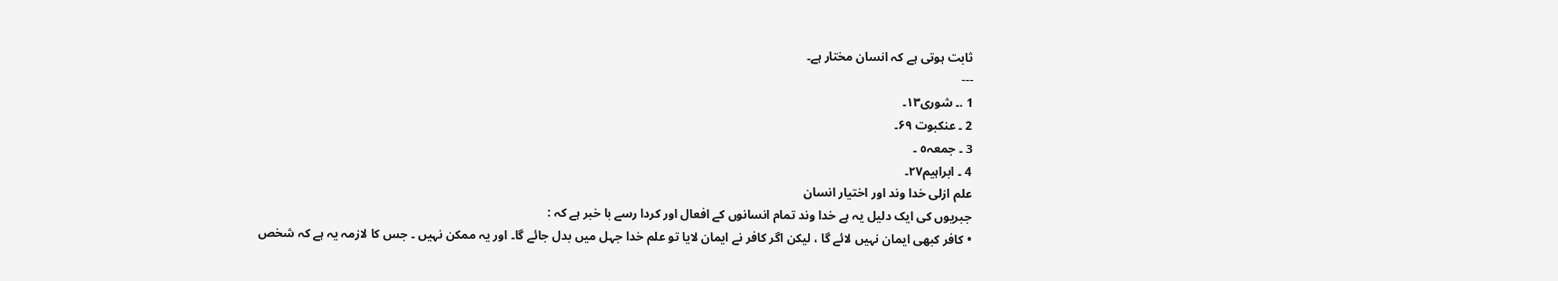ثابت ہوتی ہے کہ انسان مختار ہے۔
---
1 .۔ شوری١٣۔
2 ۔ عنکبوت ۶۹۔
3 ۔ جمعہ٥ ۔
4 ۔ ابراہیم٢٧۔
علم ازلی خدا وند اور اختیار انسان
جبریوں کی ایک دلیل یہ ہے خدا وند تمام انسانوں کے افعال اور کردا رسے با خبر ہے کہ :
• کافر کبھی ایمان نہیں لائے گا ، لیکن اگر کافر نے ایمان لایا تو علم خدا جہل میں بدل جائے گا۔ اور یہ ممکن نہیں ۔ جس کا لازمہ یہ ہے کہ شخص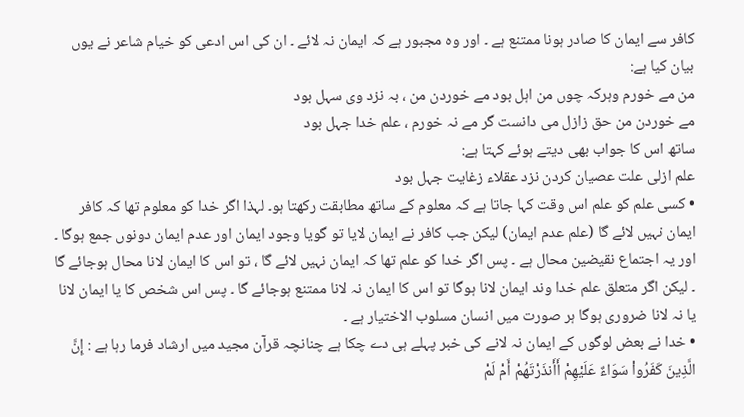کافر سے ایمان کا صادر ہونا ممتنع ہے ۔ اور وہ مجبور ہے کہ ایمان نہ لائے ۔ ان کی اس ادعی کو خیام شاعر نے یوں بیان کیا ہے:
من مے خورم وہرکہ چوں من اہل بود مے خوردن من ، بہ نزد وی سہل بود
مے خوردن من حق زازل می دانست گر مے نہ خورم ، علم خدا جہل بود
ساتھ اس کا جواب بھی دیتے ہوئے کہتا ہے:
علم ازلی علت عصیان کردن نزد عقلاء زغایت جہل بود
• کسی علم کو علم اس وقت کہا جاتا ہے کہ معلوم کے ساتھ مطابقت رکھتا ہو۔ لہذا اگر خدا کو معلوم تھا کہ کافر ایمان نہیں لائے گا (علم عدم ایمان) لیکن جب کافر نے ایمان لایا تو گویا وجود ایمان اور عدم ایمان دونوں جمع ہوگا ۔ اور یہ اجتماع نقیضین محال ہے ۔ پس اگر خدا کو علم تھا کہ ایمان نہیں لائے گا ، تو اس کا ایمان لانا محال ہوجائے گا ۔ لیکن اگر متعلق علم خدا وند ایمان لانا ہوگا تو اس کا ایمان نہ لانا ممتنع ہوجائے گا ۔ پس اس شخص کا یا ایمان لانا یا نہ لانا ضروری ہوگا ہر صورت میں انسان مسلوب الاختیار ہے ۔
• خدا نے بعض لوگوں کے ایمان نہ لانے کی خبر پہلے ہی دے چکا ہے چنانچہ قرآن مجید میں ارشاد فرما رہا ہے : إِنَّ الَّذِينَ كَفَرُواْ سَوَاءٌ عَلَيْهِمْ أَأَنذَرْتَهُمْ أَمْ لَمْ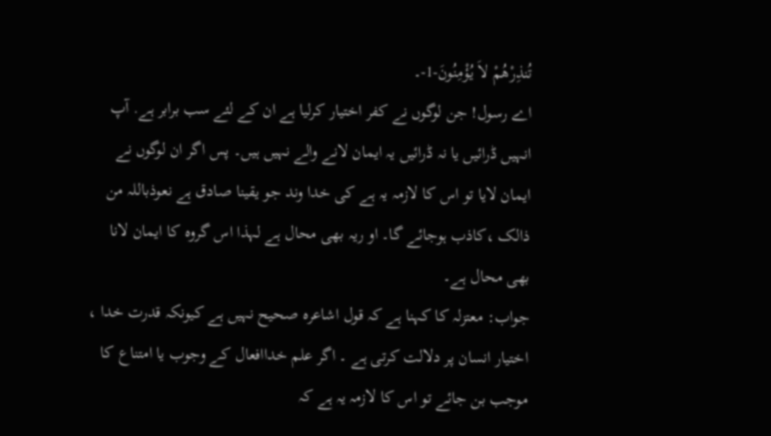تُنذِرْهُمْ لاَ يُؤْمِنُونَ-1-۔
اے رسول! جن لوگوں نے کفر اختیار کرلیا ہے ان کے لئے سب برابر ہے. آپ انہیں ڈرائیں یا نہ ڈرائیں یہ ایمان لانے والے نہیں ہیں۔ پس اگر ان لوگوں نے ایمان لایا تو اس کا لازمہ یہ ہے کی خدا وند جو یقینا صادق ہے نعوذباللہ من ذالک ،کاذب ہوجائے گا۔ او ریہ بھی محال ہے لہذا اس گروہ کا ایمان لانا بھی محال ہے۔
جواب: معتزلہ کا کہنا ہے کہ قول اشاعرہ صحیح نہیں ہے کیونکہ قدرت خدا ، اختیار انسان پر دلالت کرتی ہے ۔ اگر علم خداافعال کے وجوب یا امتناع کا موجب بن جائے تو اس کا لازمہ یہ ہے کہ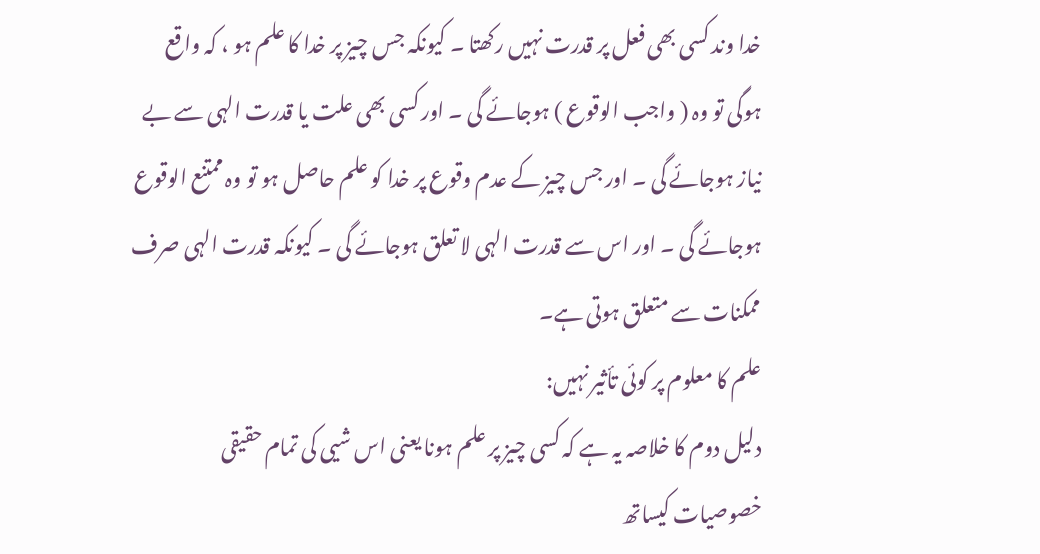خدا وند کسی بھی فعل پر قدرت نہیں رکھتا ۔ کیونکہ جس چیز پر خدا کا علم ہو ، کہ واقع ہوگی تو وہ ( واجب الوقوع ) ہوجائے گی ۔ اور کسی بھی علت یا قدرت الہی سے بے نیاز ہوجائے گی ۔ اور جس چیز کے عدم وقوع پر خدا کو علم حاصل ہو تو وہ ممتنع الوقوع ہوجائے گی ۔ اور اس سے قدرت الہی لا تعلق ہوجائے گی ۔ کیونکہ قدرت الہی صرف ممکنات سے متعلق ہوتی ہے۔
علم کا معلوم پر کوئی تأثیر نہیں:
دلیل دوم کا خلاصہ یہ ہے کہ کسی چیز پر علم ہونا یعنی اس شیی کی تمام حقیقی خصوصیات کیساتھ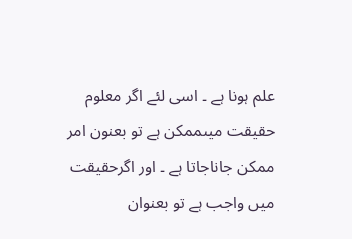علم ہونا ہے ۔ اسی لئے اگر معلوم حقیقت میںممکن ہے تو بعنون امر ممکن جاناجاتا ہے ۔ اور اگرحقیقت میں واجب ہے تو بعنوان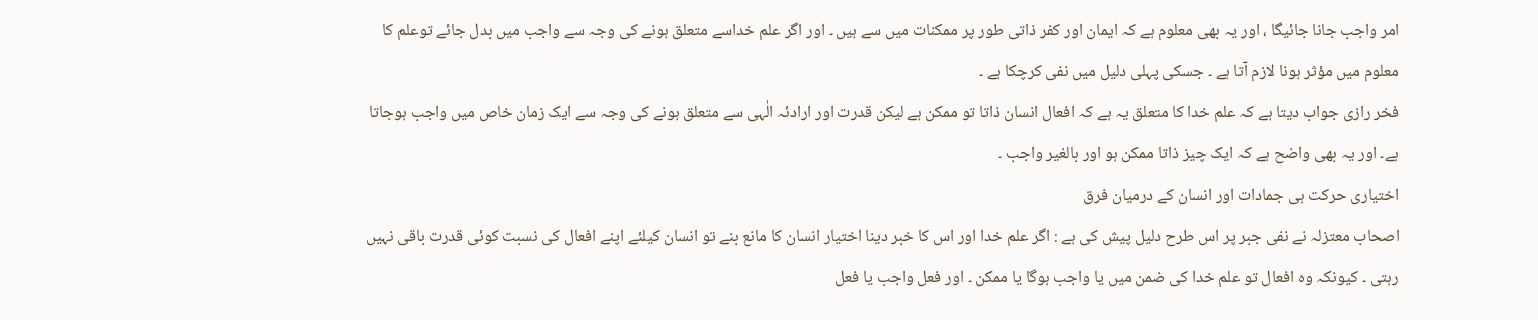امر واجب جانا جائیگا ، اور یہ بھی معلوم ہے کہ ایمان اور کفر ذاتی طور پر ممکنات میں سے ہیں ۔ اور اگر علم خداسے متعلق ہونے کی وجہ سے واجب میں بدل جائے توعلم کا معلوم میں مؤثر ہونا لازم آتا ہے ۔ جسکی پہلی دلیل میں نفی کرچکا ہے ۔
فخر رازی جواب دیتا ہے کہ علم خدا کا متعلق یہ ہے کہ افعال انسان ذاتا تو ممکن ہے لیکن قدرت اور ارادئہ الٰہی سے متعلق ہونے کی وجہ سے ایک زمان خاص میں واجب ہوجاتا ہے۔ اور یہ بھی واضح ہے کہ ایک چیز ذاتا ممکن ہو اور بالغیر واجب ۔
اختیاری حرکت ہی جمادات اور انسان کے درمیان فرق
اصحاب معتزلہ نے نفی جبر پر اس طرح دلیل پیش کی ہے : اگر علم خدا اور اس کا خبر دینا اختیار انسان کا مانع بنے تو انسان کیلئے اپنے افعال کی نسبت کوئی قدرت باقی نہیں رہتی ۔ کیونکہ وہ افعال تو علم خدا کی ضمن میں یا واجب ہوگا یا ممکن ۔ اور فعل واجب یا فعل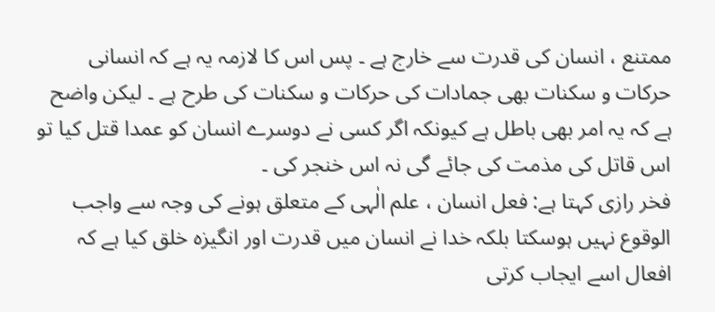ممتنع ، انسان کی قدرت سے خارج ہے ۔ پس اس کا لازمہ یہ ہے کہ انسانی حرکات و سکنات بھی جمادات کی حرکات و سکنات کی طرح ہے ۔ لیکن واضح ہے کہ یہ امر بھی باطل ہے کیونکہ اگر کسی نے دوسرے انسان کو عمدا قتل کیا تو اس قاتل کی مذمت کی جائے گی نہ اس خنجر کی ۔
فخر رازی کہتا ہے: فعل انسان ، علم الٰہی کے متعلق ہونے کی وجہ سے واجب الوقوع نہیں ہوسکتا بلکہ خدا نے انسان میں قدرت اور انگیزہ خلق کیا ہے کہ افعال اسے ایجاب کرتی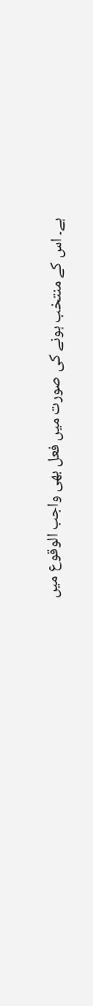ہے۔ اس کے منتخب ہونے کی صورت میں فعل بھی واجب الوقوع میں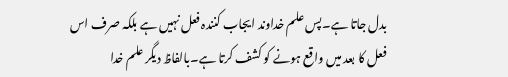بدل جاتا ہے۔پس علم خداوند ایجاب کنندہ فعل نہیں ہے بلکہ صرف اس فعل کا بعد میں واقع ہونے کو کشف کرتا ہے۔بالفاظ دیگر علم خدا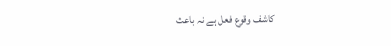کاشف وقوع فعل ہے نہ باعث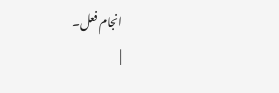انجام فعل۔
|